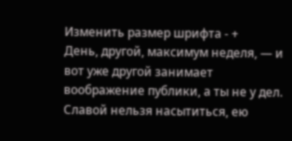Изменить размер шрифта - +
День, другой, максимум неделя, — и вот уже другой занимает воображение публики, а ты не у дел. Славой нельзя насытиться, ею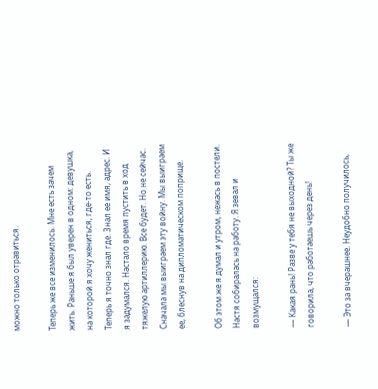можно только отравиться.

Теперь же все изменилось. Мне есть зачем жить. Раньше я был уверен в одном: девушка, на которой я хочу жениться, где-то есть. Теперь я точно знал где. Знал ее имя, адрес. И я задумался. Настало время пустить в ход тяжелую артиллерию. Все будет. Но не сейчас. Сначала мы выиграем эту войну. Мы выиграем ее, блеснув на дипломатическом поприще.

Об этом же я думал и утром, нежась в постели. Настя собиралась на работу. Я зевал и возмущался:

— Какая рань! Разве у тебя не выходной? Ты же говорила, что работаешь через день!

— Это за вчерашнее. Неудобно получилось,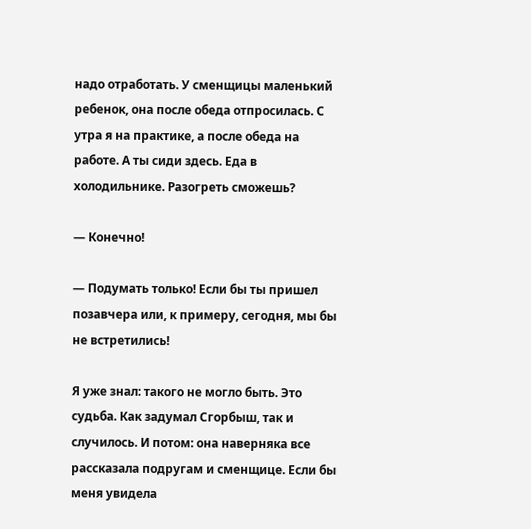надо отработать. У сменщицы маленький ребенок, она после обеда отпросилась. С утра я на практике, а после обеда на работе. А ты сиди здесь. Еда в холодильнике. Разогреть сможешь?

— Конечно!

— Подумать только! Если бы ты пришел позавчера или, к примеру, сегодня, мы бы не встретились!

Я уже знал: такого не могло быть. Это судьба. Как задумал Сгорбыш, так и случилось. И потом: она наверняка все рассказала подругам и сменщице. Если бы меня увидела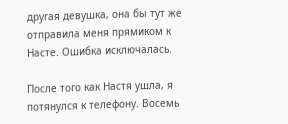другая девушка, она бы тут же отправила меня прямиком к Насте. Ошибка исключалась.

После того как Настя ушла, я потянулся к телефону. Восемь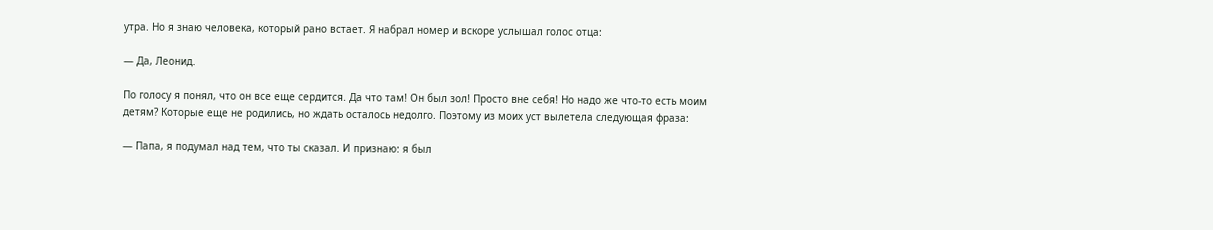утра. Но я знаю человека, который рано встает. Я набрал номер и вскоре услышал голос отца:

— Да, Леонид.

По голосу я понял, что он все еще сердится. Да что там! Он был зол! Просто вне себя! Но надо же что-то есть моим детям? Которые еще не родились, но ждать осталось недолго. Поэтому из моих уст вылетела следующая фраза:

— Папа, я подумал над тем, что ты сказал. И признаю: я был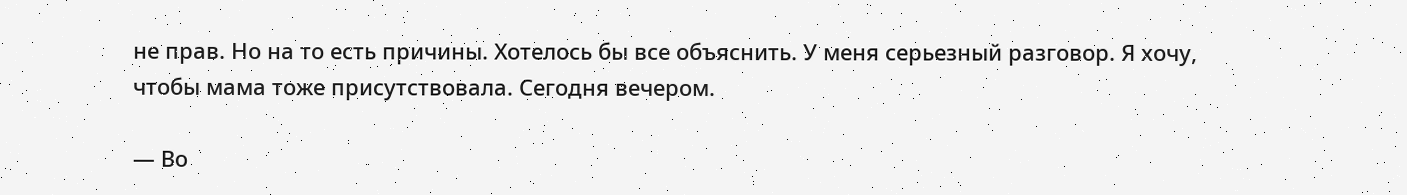не прав. Но на то есть причины. Хотелось бы все объяснить. У меня серьезный разговор. Я хочу, чтобы мама тоже присутствовала. Сегодня вечером.

— Во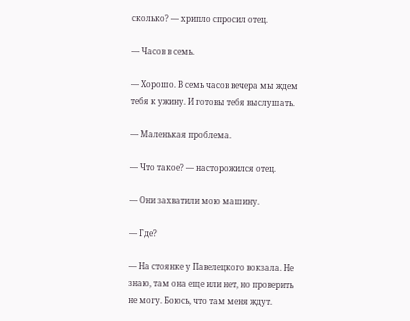сколько? — хрипло спросил отец.

— Часов в семь.

— Хорошо. В семь часов вечера мы ждем тебя к ужину. И готовы тебя выслушать.

— Маленькая проблема.

— Что такое? — насторожился отец.

— Они захватили мою машину.

— Где?

— На стоянке у Павелецкого вокзала. Не знаю, там она еще или нет, но проверить не могу. Боюсь, что там меня ждут.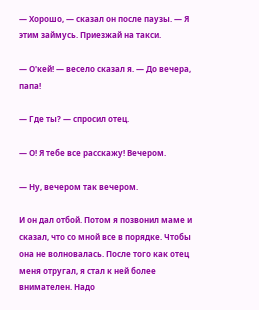— Хорошо, — сказал он после паузы. — Я этим займусь. Приезжай на такси.

— О'кей! — весело сказал я. — До вечера, папа!

— Где ты? — спросил отец.

— О! Я тебе все расскажу! Вечером.

— Ну, вечером так вечером.

И он дал отбой. Потом я позвонил маме и сказал, что со мной все в порядке. Чтобы она не волновалась. После того как отец меня отругал, я стал к ней более внимателен. Надо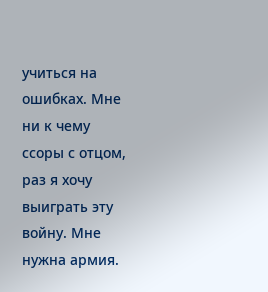учиться на ошибках. Мне ни к чему ссоры с отцом, раз я хочу выиграть эту войну. Мне нужна армия.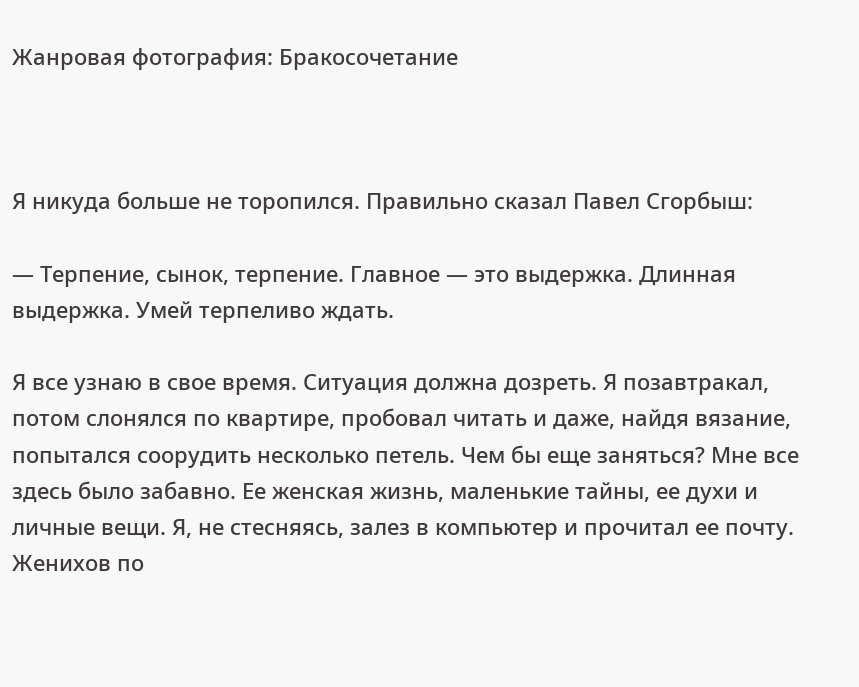Жанровая фотография: Бракосочетание



Я никуда больше не торопился. Правильно сказал Павел Сгорбыш:

— Терпение, сынок, терпение. Главное — это выдержка. Длинная выдержка. Умей терпеливо ждать.

Я все узнаю в свое время. Ситуация должна дозреть. Я позавтракал, потом слонялся по квартире, пробовал читать и даже, найдя вязание, попытался соорудить несколько петель. Чем бы еще заняться? Мне все здесь было забавно. Ее женская жизнь, маленькие тайны, ее духи и личные вещи. Я, не стесняясь, залез в компьютер и прочитал ее почту. Женихов по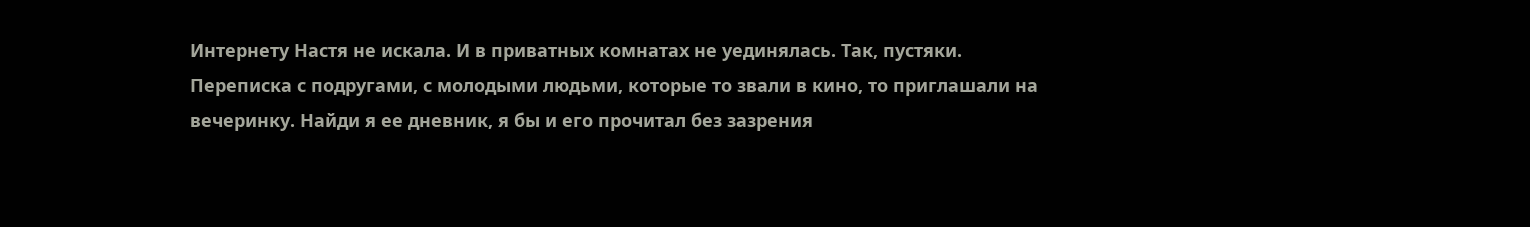Интернету Настя не искала. И в приватных комнатах не уединялась. Так, пустяки. Переписка с подругами, с молодыми людьми, которые то звали в кино, то приглашали на вечеринку. Найди я ее дневник, я бы и его прочитал без зазрения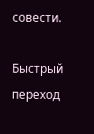совести.

Быстрый переход